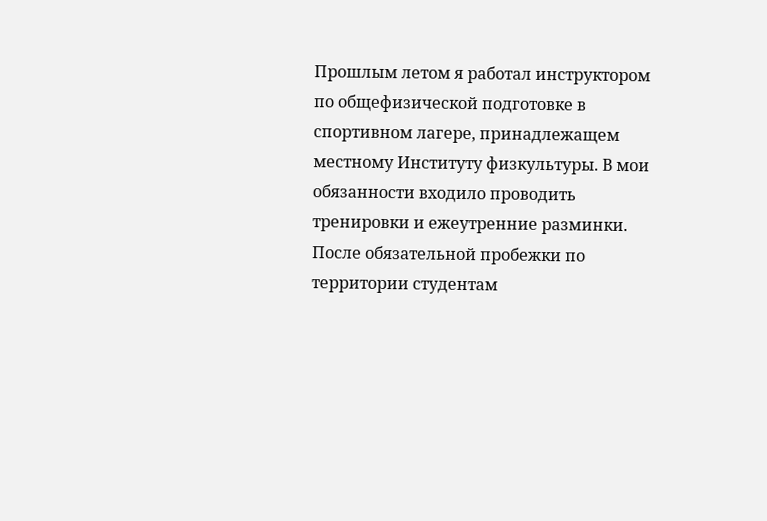Прошлым летом я работал инструктором по общефизической подготовке в спортивном лагере, принадлежащем местному Институту физкультуры. В мои обязанности входило проводить тренировки и ежеутренние разминки. После обязательной пробежки по территории студентам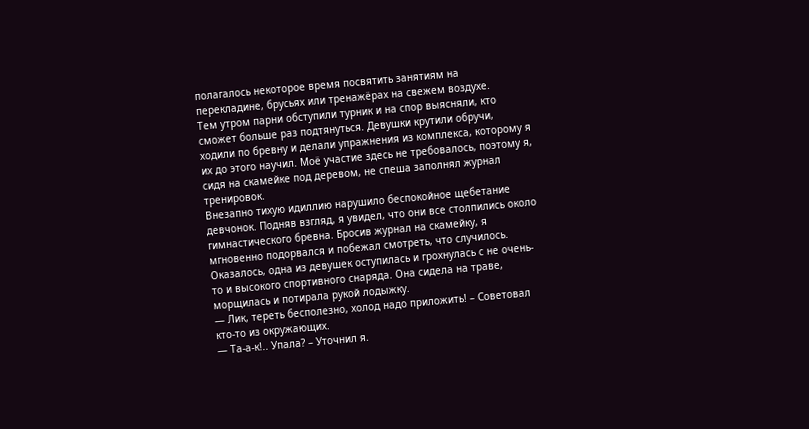полагалось некоторое время посвятить занятиям на перекладине, брусьях или тренажёрах на свежем воздухе.
Тем утром парни обступили турник и на спор выясняли, кто сможет больше раз подтянуться. Девушки крутили обручи, ходили по бревну и делали упражнения из комплекса, которому я их до этого научил. Моё участие здесь не требовалось, поэтому я, сидя на скамейке под деревом, не спеша заполнял журнал тренировок.
Внезапно тихую идиллию нарушило беспокойное щебетание девчонок. Подняв взгляд, я увидел, что они все столпились около гимнастического бревна. Бросив журнал на скамейку, я мгновенно подорвался и побежал смотреть, что случилось.
Оказалось, одна из девушек оступилась и грохнулась с не очень-то и высокого спортивного снаряда. Она сидела на траве, морщилась и потирала рукой лодыжку.
— Лик, тереть бесполезно, холод надо приложить! – Советовал кто-то из окружающих.
— Та-а-к!.. Упала? – Уточнил я.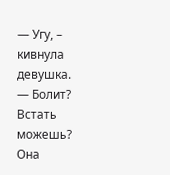— Угу, – кивнула девушка.
— Болит? Встать можешь?
Она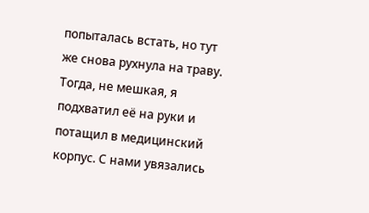попыталась встать, но тут же снова рухнула на траву. Тогда, не мешкая, я подхватил её на руки и потащил в медицинский корпус. С нами увязались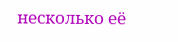несколько её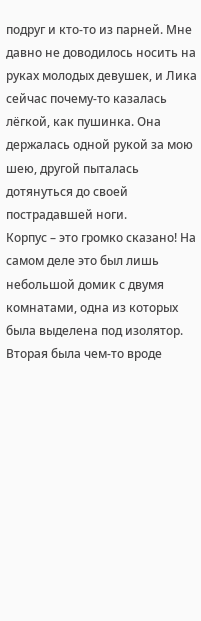подруг и кто-то из парней. Мне давно не доводилось носить на руках молодых девушек, и Лика сейчас почему-то казалась лёгкой, как пушинка. Она держалась одной рукой за мою шею, другой пыталась дотянуться до своей пострадавшей ноги.
Корпус – это громко сказано! На самом деле это был лишь небольшой домик с двумя комнатами, одна из которых была выделена под изолятор. Вторая была чем-то вроде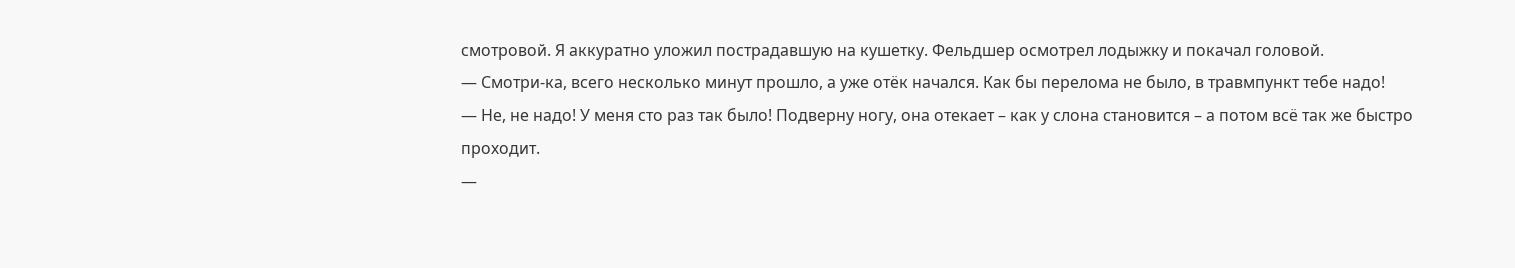смотровой. Я аккуратно уложил пострадавшую на кушетку. Фельдшер осмотрел лодыжку и покачал головой.
— Смотри-ка, всего несколько минут прошло, а уже отёк начался. Как бы перелома не было, в травмпункт тебе надо!
— Не, не надо! У меня сто раз так было! Подверну ногу, она отекает – как у слона становится – а потом всё так же быстро проходит.
—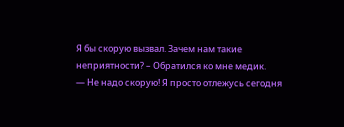Я бы скорую вызвал. Зачем нам такие неприятности? – Обратился ко мне медик.
— Не надо скорую! Я просто отлежусь сегодня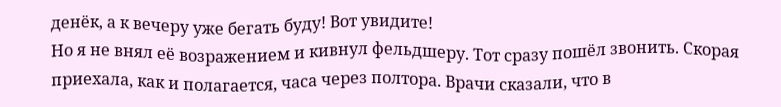денёк, а к вечеру уже бегать буду! Вот увидите!
Но я не внял её возражением и кивнул фельдшеру. Тот сразу пошёл звонить. Скорая приехала, как и полагается, часа через полтора. Врачи сказали, что в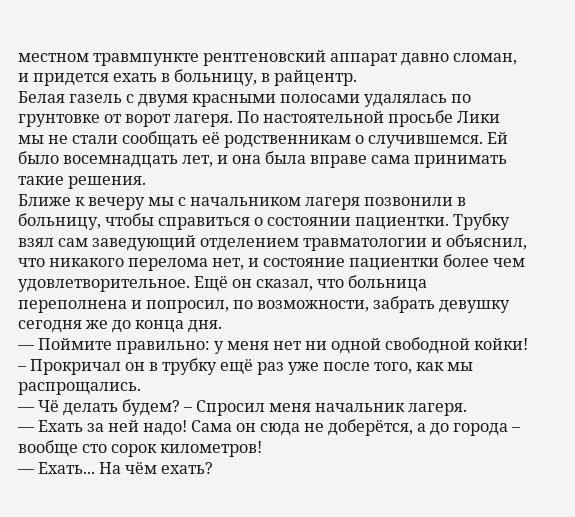местном травмпункте рентгеновский аппарат давно сломан, и придется ехать в больницу, в райцентр.
Белая газель с двумя красными полосами удалялась по грунтовке от ворот лагеря. По настоятельной просьбе Лики мы не стали сообщать её родственникам о случившемся. Ей было восемнадцать лет, и она была вправе сама принимать такие решения.
Ближе к вечеру мы с начальником лагеря позвонили в больницу, чтобы справиться о состоянии пациентки. Трубку взял сам заведующий отделением травматологии и объяснил, что никакого перелома нет, и состояние пациентки более чем удовлетворительное. Ещё он сказал, что больница переполнена и попросил, по возможности, забрать девушку сегодня же до конца дня.
— Поймите правильно: у меня нет ни одной свободной койки! – Прокричал он в трубку ещё раз уже после того, как мы распрощались.
— Чё делать будем? – Спросил меня начальник лагеря.
— Ехать за ней надо! Сама он сюда не доберётся, а до города – вообще сто сорок километров!
— Ехать... На чём ехать?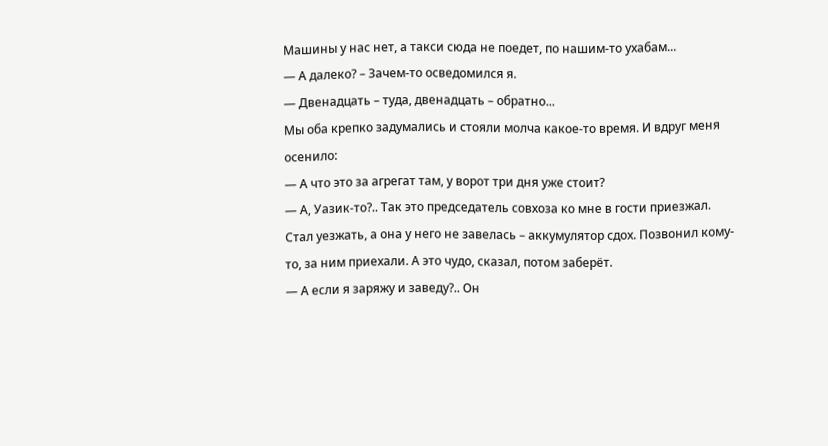Машины у нас нет, а такси сюда не поедет, по нашим-то ухабам...
— А далеко? – Зачем-то осведомился я.
— Двенадцать – туда, двенадцать – обратно...
Мы оба крепко задумались и стояли молча какое-то время. И вдруг меня осенило:
— А что это за агрегат там, у ворот три дня уже стоит?
— А, Уазик-то?.. Так это председатель совхоза ко мне в гости приезжал. Стал уезжать, а она у него не завелась – аккумулятор сдох. Позвонил кому-то, за ним приехали. А это чудо, сказал, потом заберёт.
— А если я заряжу и заведу?.. Он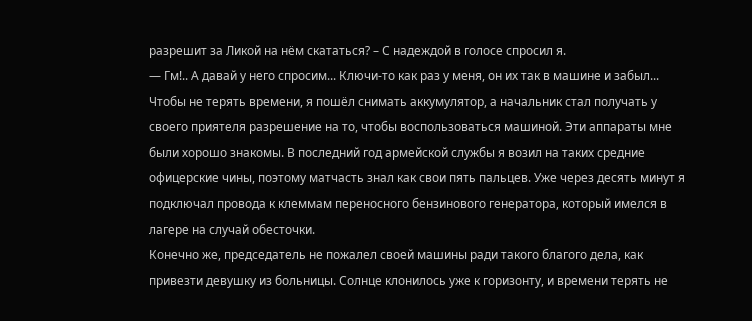разрешит за Ликой на нём скататься? – С надеждой в голосе спросил я.
— Гм!.. А давай у него спросим... Ключи-то как раз у меня, он их так в машине и забыл...
Чтобы не терять времени, я пошёл снимать аккумулятор, а начальник стал получать у своего приятеля разрешение на то, чтобы воспользоваться машиной. Эти аппараты мне были хорошо знакомы. В последний год армейской службы я возил на таких средние офицерские чины, поэтому матчасть знал как свои пять пальцев. Уже через десять минут я подключал провода к клеммам переносного бензинового генератора, который имелся в лагере на случай обесточки.
Конечно же, председатель не пожалел своей машины ради такого благого дела, как привезти девушку из больницы. Солнце клонилось уже к горизонту, и времени терять не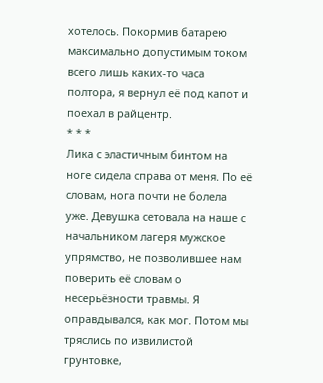хотелось. Покормив батарею максимально допустимым током всего лишь каких-то часа полтора, я вернул её под капот и поехал в райцентр.
* * *
Лика с эластичным бинтом на ноге сидела справа от меня. По её словам, нога почти не болела уже. Девушка сетовала на наше с начальником лагеря мужское упрямство, не позволившее нам поверить её словам о несерьёзности травмы. Я оправдывался, как мог. Потом мы тряслись по извилистой грунтовке,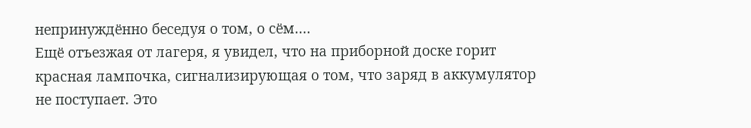непринуждённо беседуя о том, о сём....
Ещё отъезжая от лагеря, я увидел, что на приборной доске горит красная лампочка, сигнализирующая о том, что заряд в аккумулятор не поступает. Это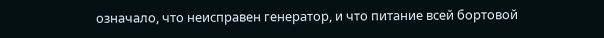означало, что неисправен генератор, и что питание всей бортовой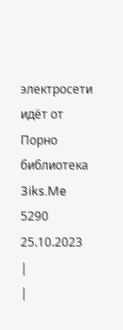электросети идёт от
Порно библиотека 3iks.Me
5290
25.10.2023
|
|